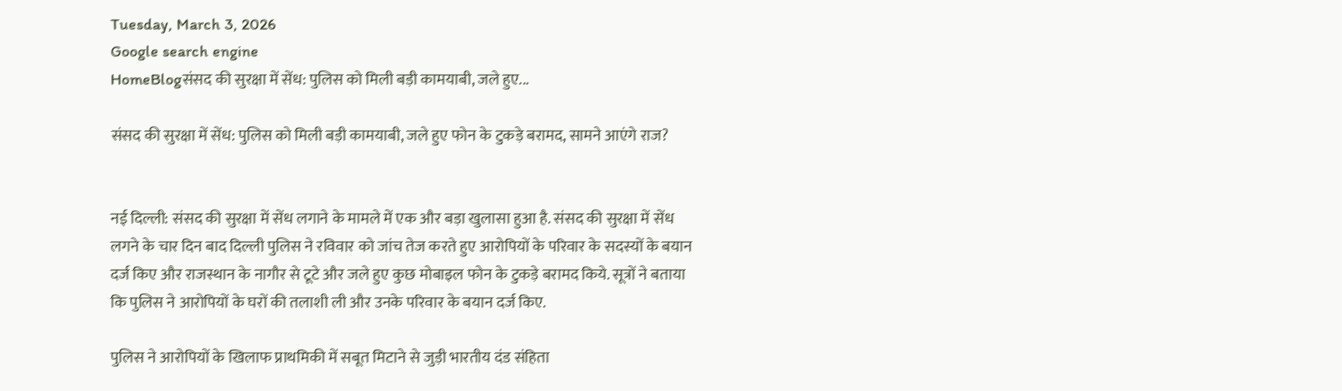Tuesday, March 3, 2026
Google search engine
HomeBlogसंसद की सुरक्षा में सेंध: पुलिस को मिली बड़ी कामयाबी, जले हुए...

संसद की सुरक्षा में सेंध: पुलिस को मिली बड़ी कामयाबी, जले हुए फोन के टुकड़े बरामद, सामने आएंगे राज?


नई दिल्ली: संसद की सुरक्षा में सेंध लगाने के मामले में एक और बड़ा खुलासा हुआ है. संसद की सुरक्षा में सेंध लगने के चार दिन बाद दिल्ली पुलिस ने रविवार को जांच तेज करते हुए आरोपियों के परिवार के सदस्यों के बयान दर्ज किए और राजस्थान के नागौर से टूटे और जले हुए कुछ मोबाइल फोन के टुकड़े बरामद किये. सूत्रों ने बताया कि पुलिस ने आरोपियों के घरों की तलाशी ली और उनके परिवार के बयान दर्ज किए.

पुलिस ने आरोपियों के खिलाफ प्राथमिकी में सबूत मिटाने से जुड़ी भारतीय दंड संहिता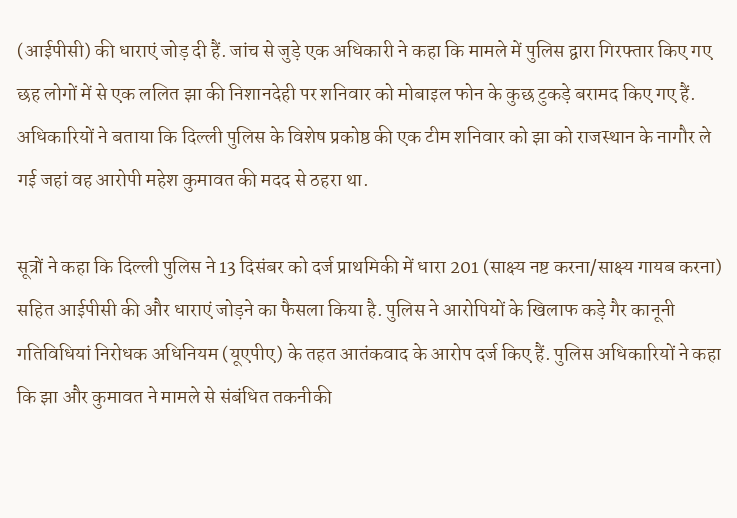(आईपीसी) की धाराएं जोड़ दी हैं. जांच से जुड़े एक अधिकारी ने कहा कि मामले में पुलिस द्वारा गिरफ्तार किए गए छह लोगों में से एक ललित झा की निशानदेही पर शनिवार को मोबाइल फोन के कुछ टुकड़े बरामद किए गए हैं. अधिकारियों ने बताया कि दिल्ली पुलिस के विशेष प्रकोष्ठ की एक टीम शनिवार को झा को राजस्थान के नागौर ले गई जहां वह आरोपी महेश कुमावत की मदद से ठहरा था.

सूत्रों ने कहा कि दिल्ली पुलिस ने 13 दिसंबर को दर्ज प्राथमिकी में धारा 201 (साक्ष्य नष्ट करना/साक्ष्य गायब करना) सहित आईपीसी की और धाराएं जोड़ने का फैसला किया है. पुलिस ने आरोपियों के खिलाफ कड़े गैर कानूनी गतिविधियां निरोधक अधिनियम (यूएपीए) के तहत आतंकवाद के आरोप दर्ज किए हैं. पुलिस अधिकारियों ने कहा कि झा और कुमावत ने मामले से संबंधित तकनीकी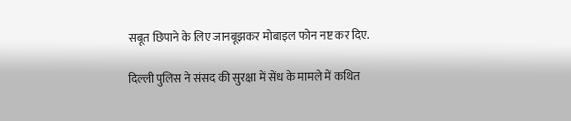सबूत छिपाने के लिए जानबूझकर मोबाइल फोन नष्ट कर दिए.

दिल्ली पुलिस ने संसद की सुरक्षा में सेंध के मामले में कथित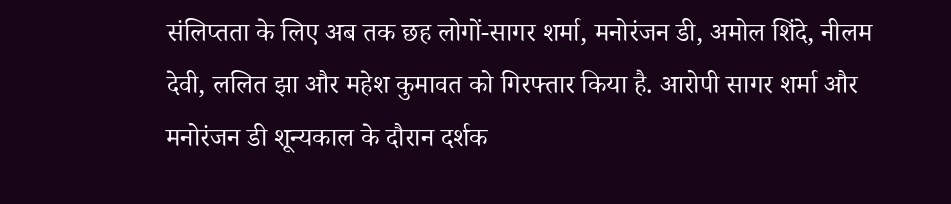संलिप्तता के लिए अब तक छह लोगों-सागर शर्मा, मनोरंजन डी, अमोल शिंदे, नीलम देवी, ललित झा और महेश कुमावत को गिरफ्तार किया है. आरोपी सागर शर्मा और मनोरंजन डी शून्यकाल के दौरान दर्शक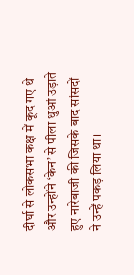दीर्घा से लोकसभा कक्ष में कूद गए थे और उन्होंने ‘केन’ से पीला धुआं उड़ाते हुए नारेबाजी की जिसके बाद सांसदों ने उन्हें पकड़ लिया था।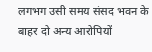लगभग उसी समय संसद भवन के बाहर दो अन्य आरोपियों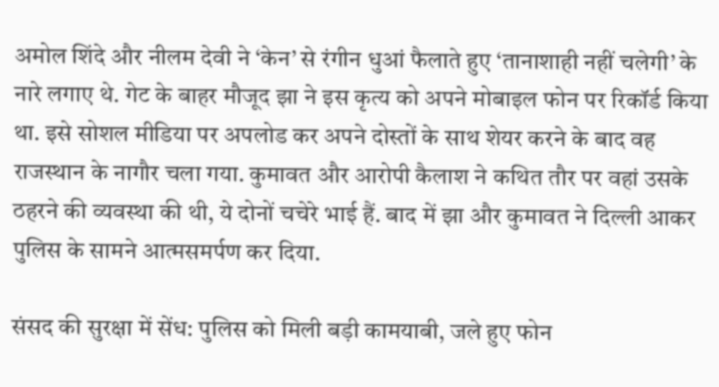अमोल शिंदे और नीलम देवी ने ‘केन’ से रंगीन धुआं फैलाते हुए ‘तानाशाही नहीं चलेगी’ के नारे लगाए थे. गेट के बाहर मौजूद झा ने इस कृत्य को अपने मोबाइल फोन पर रिकॉर्ड किया था. इसे सोशल मीडिया पर अपलोड कर अपने दोस्तों के साथ शेयर करने के बाद वह राजस्थान के नागौर चला गया. कुमावत और आरोपी कैलाश ने कथित तौर पर वहां उसके ठहरने की व्यवस्था की थी, ये दोनों चचेरे भाई हैं. बाद में झा और कुमावत ने दिल्ली आकर पुलिस के सामने आत्मसमर्पण कर दिया.

संसद की सुरक्षा में सेंध: पुलिस को मिली बड़ी कामयाबी, जले हुए फोन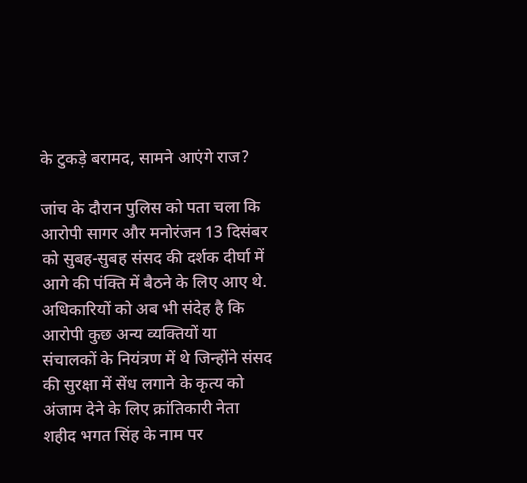के टुकड़े बरामद, सामने आएंगे राज?

जांच के दौरान पुलिस को पता चला कि आरोपी सागर और मनोरंजन 13 दिसंबर को सुबह-सुबह संसद की दर्शक दीर्घा में आगे की पंक्ति में बैठने के लिए आए थे. अधिकारियों को अब भी संदेह है कि आरोपी कुछ अन्य व्यक्तियों या संचालकों के नियंत्रण में थे जिन्होंने संसद की सुरक्षा में सेंध लगाने के कृत्य को अंजाम देने के लिए क्रांतिकारी नेता शहीद भगत सिंह के नाम पर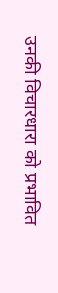उनकी विचारधारा को प्रभावित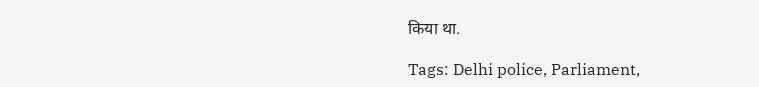किया था.

Tags: Delhi police, Parliament,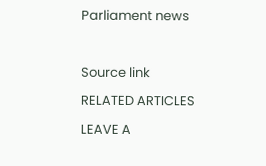Parliament news



Source link

RELATED ARTICLES

LEAVE A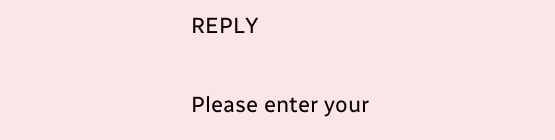REPLY

Please enter your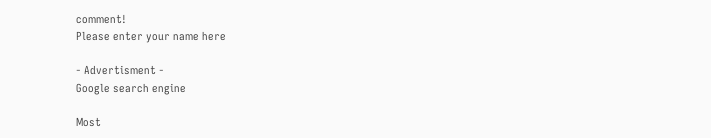comment!
Please enter your name here

- Advertisment -
Google search engine

Most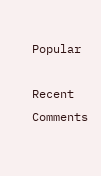Popular

Recent Comments